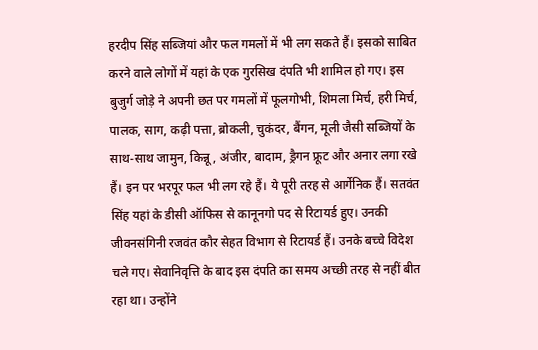हरदीप सिंह सब्जियां और फल गमलों में भी लग सकते हैं। इसको साबित करने वाले लोगों में यहां के एक गुरसिख दंपति भी शामिल हो गए। इस बुजुर्ग जोड़े ने अपनी छत पर गमलों में फूलगोभी, शिमला मिर्च, हरी मिर्च, पालक, साग, कढ़ी पत्ता, ब्रोकली, चुकंदर, बैंगन, मूली जैसी सब्जियों के साथ-साथ जामुन, किन्नू, अंजीर, बादाम, ड्रैगन फ्रूट और अनार लगा रखे हैं। इन पर भरपूर फल भी लग रहे हैं। ये पूरी तरह से आर्गेनिक हैं। सतवंत सिंह यहां के डीसी ऑफिस से कानूनगो पद से रिटायर्ड हुए। उनकी जीवनसंगिनी रजवंत कौर सेहत विभाग से रिटायर्ड हैं। उनके बच्चे विदेश चले गए। सेवानिवृत्ति के बाद इस दंपति का समय अच्छी तरह से नहीं बीत रहा था। उन्होंने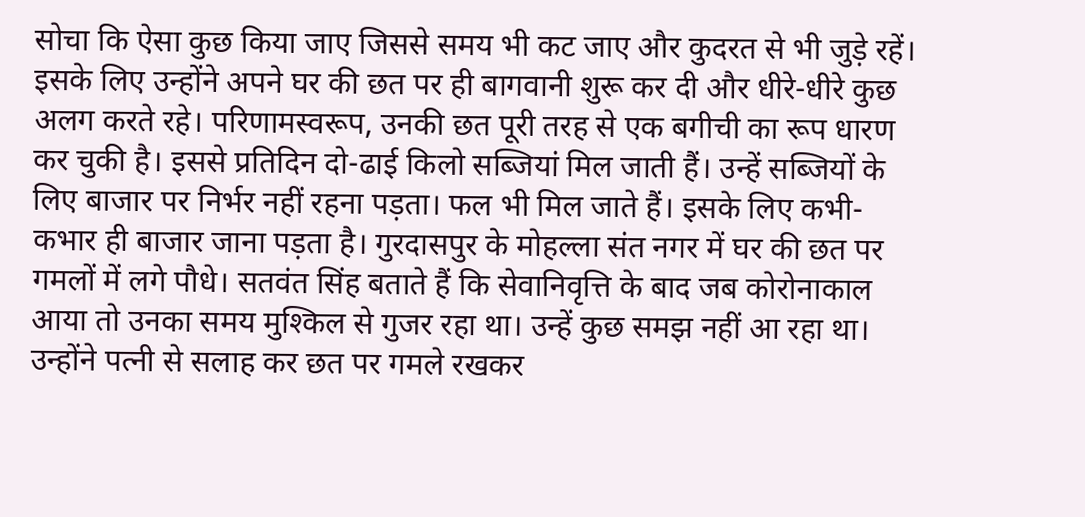सोचा कि ऐसा कुछ किया जाए जिससे समय भी कट जाए और कुदरत से भी जुड़े रहें। इसके लिए उन्होंने अपने घर की छत पर ही बागवानी शुरू कर दी और धीरे-धीरे कुछ अलग करते रहे। परिणामस्वरूप, उनकी छत पूरी तरह से एक बगीची का रूप धारण कर चुकी है। इससे प्रतिदिन दो-ढाई किलो सब्जियां मिल जाती हैं। उन्हें सब्जियों के लिए बाजार पर निर्भर नहीं रहना पड़ता। फल भी मिल जाते हैं। इसके लिए कभी-कभार ही बाजार जाना पड़ता है। गुरदासपुर के मोहल्ला संत नगर में घर की छत पर गमलों में लगे पौधे। सतवंत सिंह बताते हैं कि सेवानिवृत्ति के बाद जब कोरोनाकाल आया तो उनका समय मुश्किल से गुजर रहा था। उन्हें कुछ समझ नहीं आ रहा था। उन्होंने पत्नी से सलाह कर छत पर गमले रखकर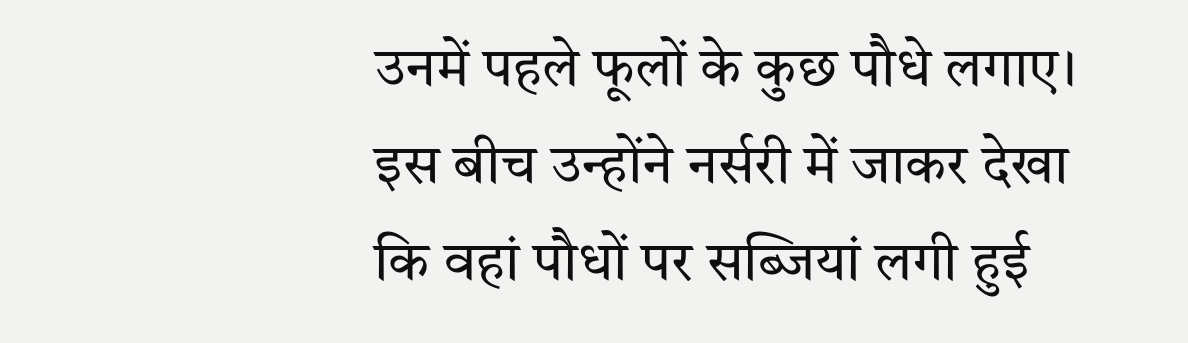उनमें पहले फूलों के कुछ पौधे लगाए। इस बीच उन्होंने नर्सरी में जाकर देखा कि वहां पौधों पर सब्जियां लगी हुई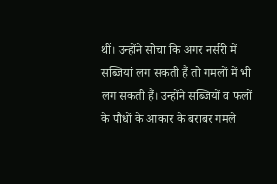थीं। उन्होंने सोचा कि अगर नर्सरी में सब्जियां लग सकती हैं तो गमलों में भी लग सकती हैं। उन्होंने सब्जियों व फलों के पौधों के आकार के बराबर गमले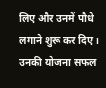लिए और उनमें पौधे लगाने शुरू कर दिए। उनकी योजना सफल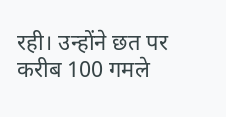रही। उन्होंने छत पर करीब 100 गमले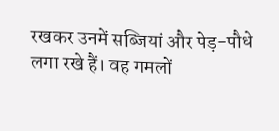रखकर उनमें सब्जियां और पेड़-पौधे लगा रखे हैं। वह गमलों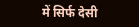में सिर्फ देसी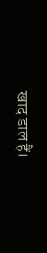खाद डाल हैं।